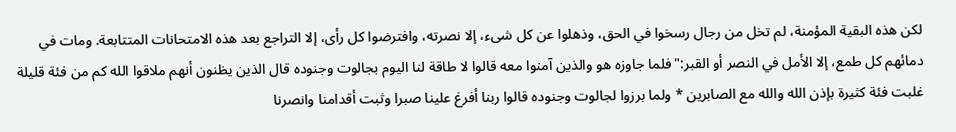لكن هذه البقية المؤمنة، لم تخل من رجال رسخوا في الحق، وذهلوا عن كل شىء، إلا نصرته، وافترضوا كل رأى، إلا التراجع بعد هذه الامتحانات المتتابعة. ومات في دمائهم كل طمع، إلا الأمل في النصر أو القبر:"فلما جاوزه هو والذين آمنوا معه قالوا لا طاقة لنا اليوم بجالوت وجنوده قال الذين يظنون أنهم ملاقوا الله كم من فئة قليلة غلبت فئة كثيرة بإذن الله والله مع الصابرين * ولما برزوا لجالوت وجنوده قالوا ربنا أفرغ علينا صبرا وثبت أقدامنا وانصرنا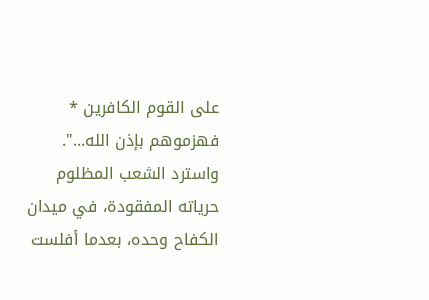على القوم الكافرين * فهزموهم بإذن الله...". واسترد الشعب المظلوم حرياته المفقودة، في ميدان الكفاح وحده، بعدما أفلست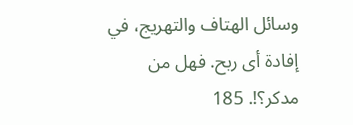وسائل الهتاف والتهريج، في إفادة أى ربح. فهل من مدكر؟!. 185